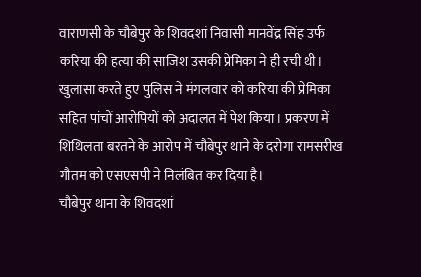वाराणसी के चौबेपुर के शिवदशां निवासी मानवेंद्र सिंह उर्फ करिया की हत्या की साजिश उसकी प्रेमिका ने ही रची थी। खुलासा करते हुए पुलिस ने मंगलवार को करिया की प्रेमिका सहित पांचों आरोपियों को अदालत में पेश किया। प्रकरण में शिथिलता बरतने के आरोप में चौबेपुर थाने के दरोगा रामसरीख गौतम को एसएसपी ने निलंबित कर दिया है।
चौबेपुर थाना के शिवदशां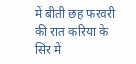में बीती छह फरवरी की रात करिया के सिर में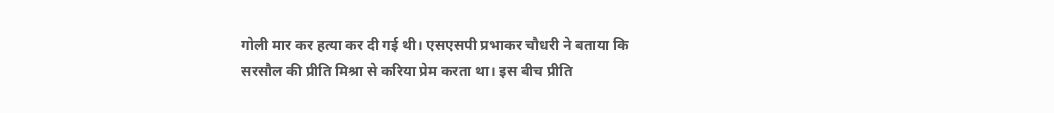गोली मार कर हत्या कर दी गई थी। एसएसपी प्रभाकर चौधरी ने बताया कि सरसौल की प्रीति मिश्रा से करिया प्रेम करता था। इस बीच प्रीति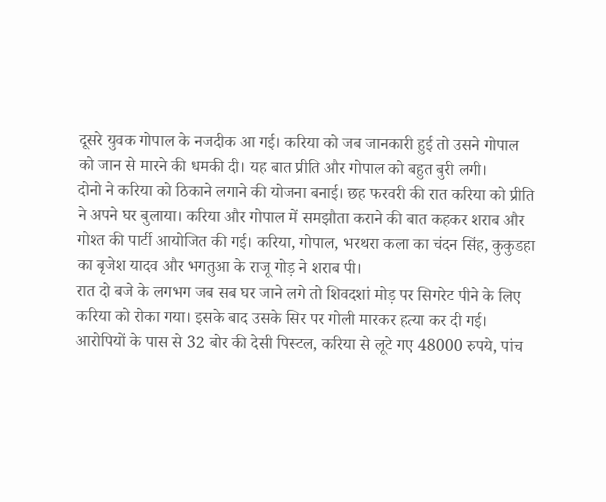दूसरे युवक गोपाल के नजदीक आ गई। करिया को जब जानकारी हुई तो उसने गोपाल को जान से मारने की धमकी दी। यह बात प्रीति और गोपाल को बहुत बुरी लगी।
दोनो ने करिया को ठिकाने लगाने की योजना बनाई। छह फरवरी की रात करिया को प्रीति ने अपने घर बुलाया। करिया और गोपाल में समझौता कराने की बात कहकर शराब और गोश्त की पार्टी आयोजित की गई। करिया, गोपाल, भरथरा कला का चंदन सिंह, कुकुडहा का बृजेश यादव और भगतुआ के राजू गोड़ ने शराब पी।
रात दो बजे के लगभग जब सब घर जाने लगे तो शिवदशां मोड़ पर सिगरेट पीने के लिए करिया को रोका गया। इसके बाद उसके सिर पर गोली मारकर हत्या कर दी गई। आरोपियों के पास से 32 बोर की देसी पिस्टल, करिया से लूटे गए 48000 रुपये, पांच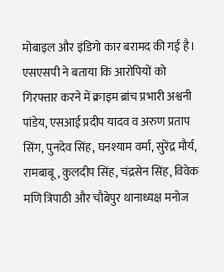मोबाइल और इंडिगो कार बरामद की गई है।
एसएसपी ने बताया कि आरोपियों को गिरफ्तार करने में क्राइम ब्रांच प्रभारी अश्वनी पांडेय, एसआई प्रदीप यादव व अरुण प्रताप सिंग, पुनदेव सिंह, घनश्याम वर्मा, सुरेंद्र मौर्य, रामबाबू, कुलदीप सिंह, चंद्रसेन सिंह, विवेक मणि त्रिपाठी और चौबेपुर थानाध्यक्ष मनोज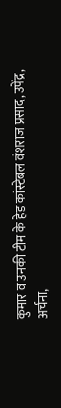कुमार व उनकी टीम के हेड कांस्टेबल वंशराज प्रसाद, उपेंद्र, अर्चना,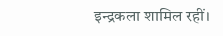इन्द्रकला शामिल रहीं।